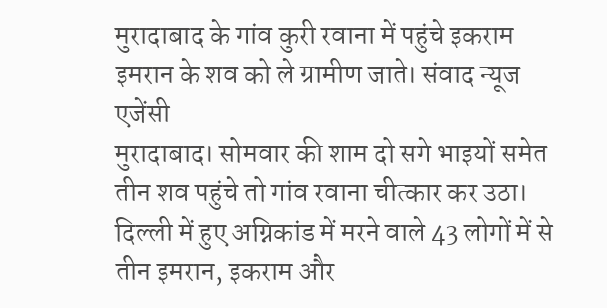मुरादाबाद के गांव कुरी रवाना में पहुंचे इकराम इमरान के शव को ले ग्रामीण जाते। संवाद न्यूज एजेंसी
मुरादाबाद। सोमवार की शाम दो सगे भाइयों समेत तीन शव पहुंचे तो गांव रवाना चीत्कार कर उठा। दिल्ली में हुए अग्निकांड में मरने वाले 43 लोगों में से तीन इमरान, इकराम और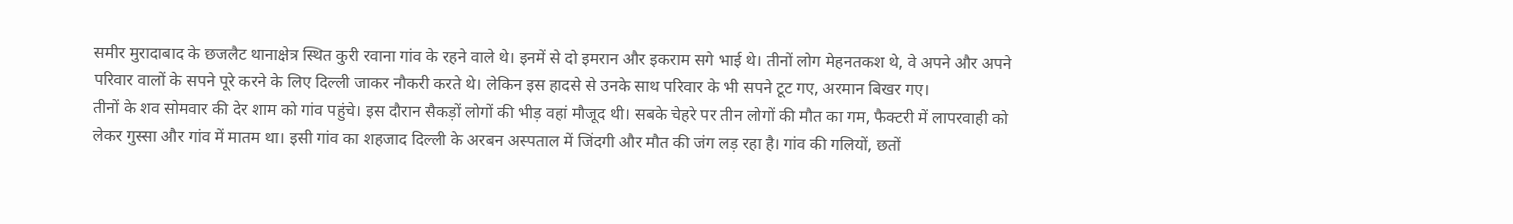समीर मुरादाबाद के छजलैट थानाक्षेत्र स्थित कुरी रवाना गांव के रहने वाले थे। इनमें से दो इमरान और इकराम सगे भाई थे। तीनों लोग मेहनतकश थे, वे अपने और अपने परिवार वालों के सपने पूरे करने के लिए दिल्ली जाकर नौकरी करते थे। लेकिन इस हादसे से उनके साथ परिवार के भी सपने टूट गए, अरमान बिखर गए।
तीनों के शव सोमवार की देर शाम को गांव पहुंचे। इस दौरान सैकड़ों लोगों की भीड़ वहां मौजूद थी। सबके चेहरे पर तीन लोगों की मौत का गम, फैक्टरी में लापरवाही को लेकर गुस्सा और गांव में मातम था। इसी गांव का शहजाद दिल्ली के अरबन अस्पताल में जिंदगी और मौत की जंग लड़ रहा है। गांव की गलियों, छतों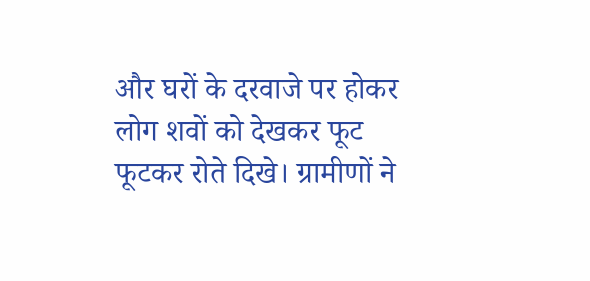और घरों के दरवाजे पर होकर लोग शवों को देखकर फूट फूटकर रोते दिखे। ग्रामीणों ने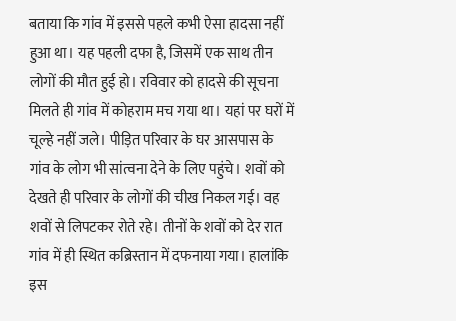बताया कि गांव में इससे पहले कभी ऐसा हादसा नहीं हुआ था। यह पहली दफा है, जिसमें एक साथ तीन लोगों की मौत हुई हो। रविवार को हादसे की सूचना मिलते ही गांव में कोहराम मच गया था। यहां पर घरों में चूल्हे नहीं जले। पीड़ित परिवार के घर आसपास के गांव के लोग भी सांत्वना देने के लिए पहुंचे। शवों को देखते ही परिवार के लोगों की चीख निकल गई। वह शवों से लिपटकर रोते रहे। तीनों के शवों को देर रात गांव में ही स्थित कब्रिस्तान में दफनाया गया। हालांकि इस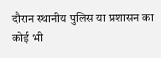दौरान स्थानीय पुलिस या प्रशासन का कोई भी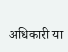अधिकारी या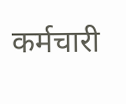कर्मचारी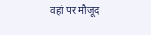वहां पर मौजूद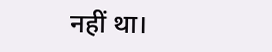नहीं था।